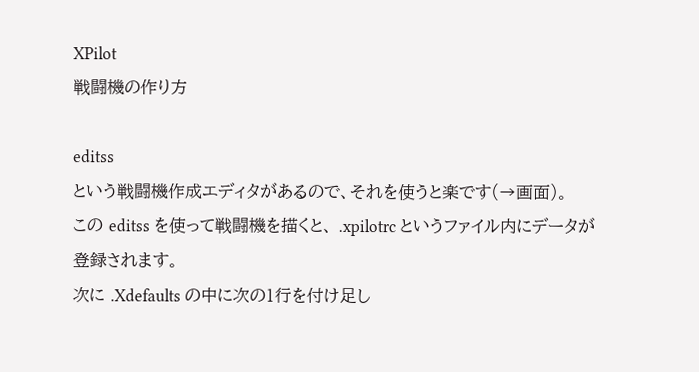XPilot
戦闘機の作り方

editss
という戦闘機作成エディタがあるので、それを使うと楽です(→画面)。
この editss を使って戦闘機を描くと、 .xpilotrc というファイル内にデータが
登録されます。
次に .Xdefaults の中に次の1行を付け足し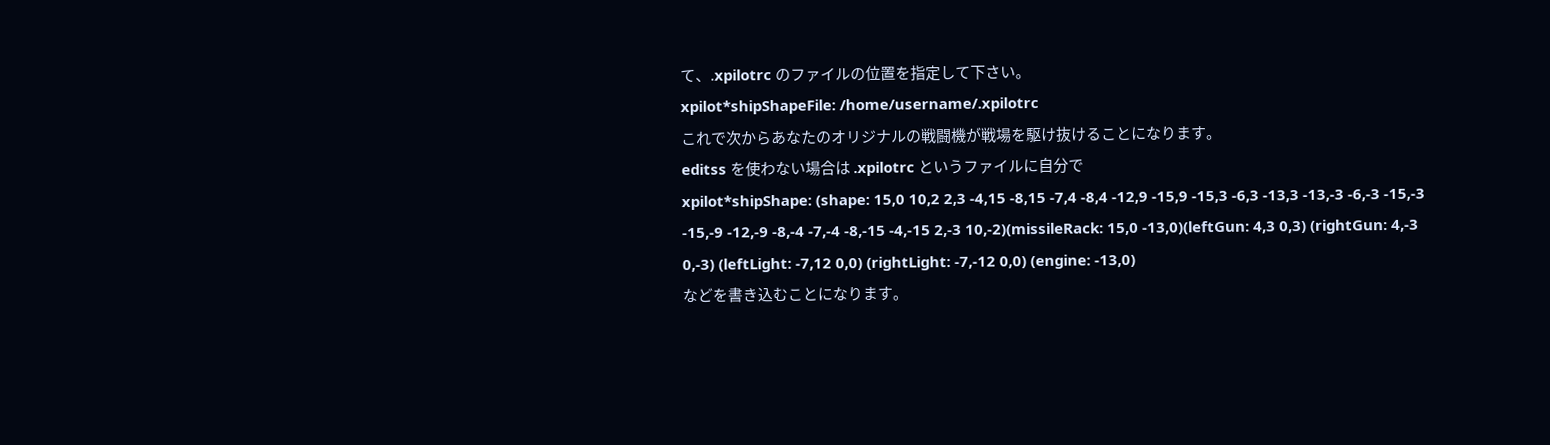て、.xpilotrc のファイルの位置を指定して下さい。
xpilot*shipShapeFile: /home/username/.xpilotrc
これで次からあなたのオリジナルの戦闘機が戦場を駆け抜けることになります。
editss を使わない場合は .xpilotrc というファイルに自分で
xpilot*shipShape: (shape: 15,0 10,2 2,3 -4,15 -8,15 -7,4 -8,4 -12,9 -15,9 -15,3 -6,3 -13,3 -13,-3 -6,-3 -15,-3 -15,-9 -12,-9 -8,-4 -7,-4 -8,-15 -4,-15 2,-3 10,-2)(missileRack: 15,0 -13,0)(leftGun: 4,3 0,3) (rightGun: 4,-3 0,-3) (leftLight: -7,12 0,0) (rightLight: -7,-12 0,0) (engine: -13,0)
などを書き込むことになります。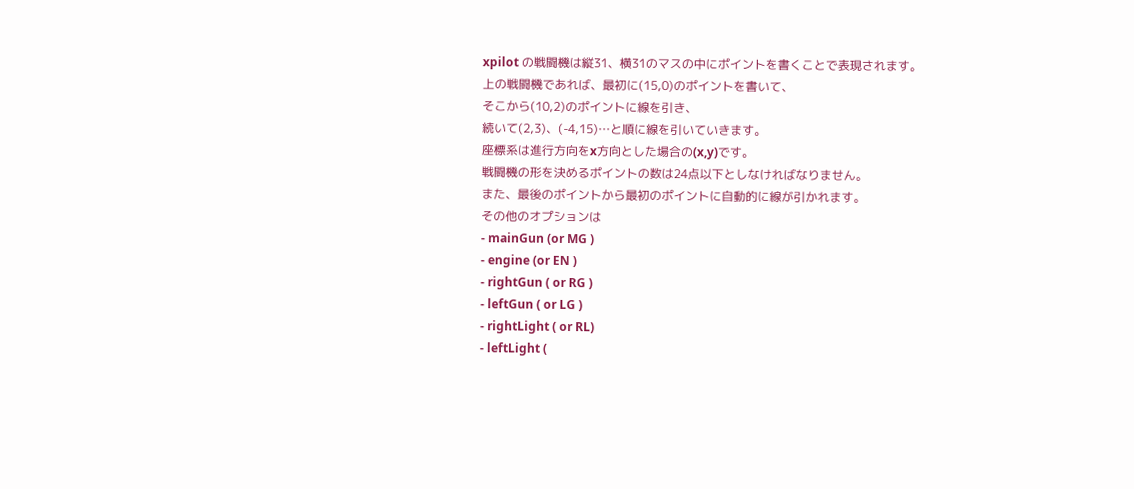xpilot の戦闘機は縦31、横31のマスの中にポイントを書くことで表現されます。
上の戦闘機であれば、最初に(15,0)のポイントを書いて、
そこから(10,2)のポイントに線を引き、
続いて(2,3)、(-4,15)…と順に線を引いていきます。
座標系は進行方向をx方向とした場合の(x,y)です。
戦闘機の形を決めるポイントの数は24点以下としなければなりません。
また、最後のポイントから最初のポイントに自動的に線が引かれます。
その他のオプションは
- mainGun (or MG )
- engine (or EN )
- rightGun ( or RG )
- leftGun ( or LG )
- rightLight ( or RL)
- leftLight (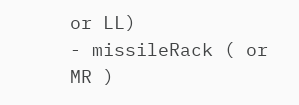or LL)
- missileRack ( or MR )